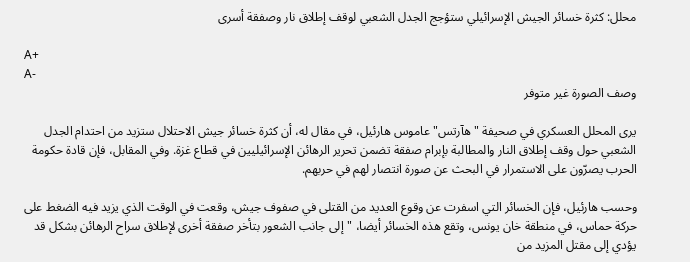محلل: كثرة خسائر الجيش الإسرائيلي ستؤجج الجدل الشعبي لوقف إطلاق نار وصفقة أسرى

A+
A-
وصف الصورة غير متوفر

يرى المحلل العسكري في صحيفة "هآرتس" عاموس هارئيل، في مقال له، أن كثرة خسائر جيش الاحتلال ستزيد من احتدام الجدل الشعبي حول وقف إطلاق النار والمطالبة بإبرام صفقة تضمن تحرير الرهائن الإسرائيليين في قطاع غزة. وفي المقابل، فإن قادة حكومة الحرب يصرّون على الاستمرار في البحث عن صورة انتصار لهم في حربهم.

وحسب هارئيل، فإن الخسائر التي اسفرت عن وقوع العديد من القتلى في صفوف جيش، وقعت في الوقت الذي يزيد فيه الضغط على حركة حماس، في منطقة خان يونس، وتقع هذه الخسائر أيضا، "إلى جانب الشعور بتأخر صفقة أخرى لإطلاق سراح الرهائن بشكل قد يؤدي إلى مقتل المزيد من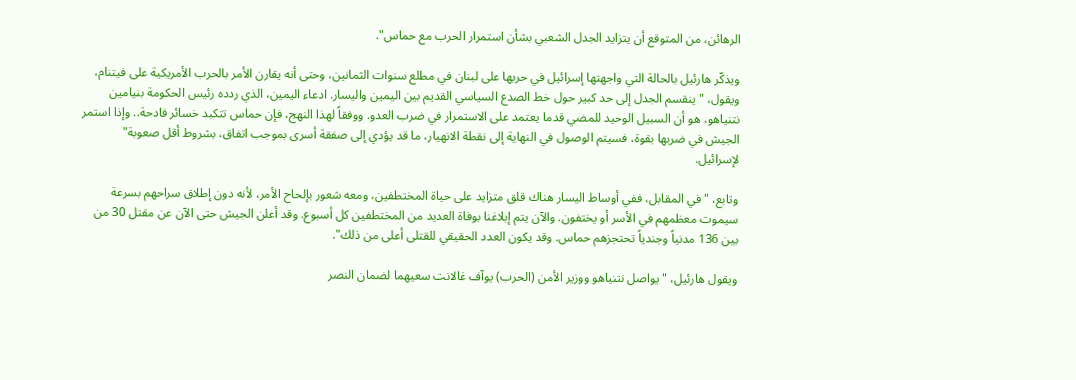الرهائن، من المتوقع أن يتزايد الجدل الشعبي بشأن استمرار الحرب مع حماس".

ويذكّر هارئيل بالحالة التي واجهتها إسرائيل في حربها على لبنان في مطلع سنوات الثمانين، وحتى أنه يقارن الأمر بالحرب الأمريكية على فيتنام، ويقول، "ينقسم الجدل إلى حد كبير حول خط الصدع السياسي القديم بين اليمين واليسار. ادعاء اليمين، الذي ردده رئيس الحكومة بنيامين نتنياهو، هو أن السبيل الوحيد للمضي قدما يعتمد على الاستمرار في ضرب العدو. ووفقاً لهذا النهج، فإن حماس تتكبد خسائر فادحة.. وإذا استمر الجيش في ضربها بقوة، فسيتم الوصول في النهاية إلى نقطة الانهيار، ما قد يؤدي إلى صفقة أسرى بموجب اتفاق، بشروط أقل صعوبة" لإسرائيل.

وتابع، "في المقابل، ففي أوساط اليسار هناك قلق متزايد على حياة المختطفين، ومعه شعور بإلحاح الأمر، لأنه دون إطلاق سراحهم بسرعة سيموت معظمهم في الأسر أو يختفون. والآن يتم إبلاغنا بوفاة العديد من المختطفين كل أسبوع. وقد أعلن الجيش حتى الآن عن مقتل 30 من بين 136 مدنياً وجندياً تحتجزهم حماس. وقد يكون العدد الحقيقي للقتلى أعلى من ذلك".

ويقول هارئيل، "يواصل نتنياهو ووزير الأمن (الحرب) يوآف غالانت سعيهما لضمان النصر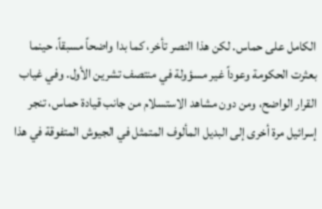الكامل على حماس. لكن هذا النصر تأخر، كما بدا واضحاً مسبقاً، حينما بعثرت الحكومة وعوداً غير مسؤولة في منتصف تشرين الأول. وفي غياب القرار الواضح، ومن دون مشاهد الاستسلام من جانب قيادة حماس، تنجر إسرائيل مرة أخرى إلى البديل المألوف المتمثل في الجيوش المتفوقة في هذا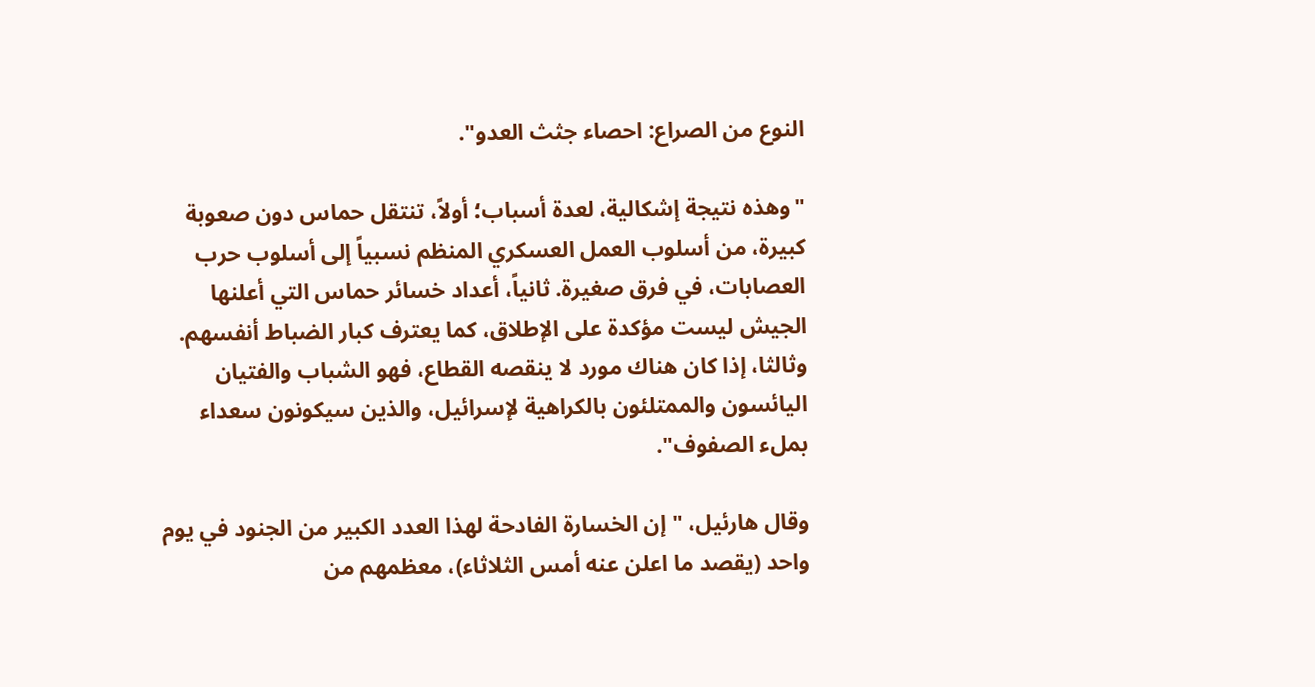النوع من الصراع: احصاء جثث العدو".

"وهذه نتيجة إشكالية، لعدة أسباب؛ أولاً، تنتقل حماس دون صعوبة كبيرة، من أسلوب العمل العسكري المنظم نسبياً إلى أسلوب حرب العصابات، في فرق صغيرة. ثانياً، أعداد خسائر حماس التي أعلنها الجيش ليست مؤكدة على الإطلاق، كما يعترف كبار الضباط أنفسهم. وثالثا، إذا كان هناك مورد لا ينقصه القطاع، فهو الشباب والفتيان اليائسون والممتلئون بالكراهية لإسرائيل، والذين سيكونون سعداء بملء الصفوف".

وقال هارئيل، "إن الخسارة الفادحة لهذا العدد الكبير من الجنود في يوم واحد (يقصد ما اعلن عنه أمس الثلاثاء)، معظمهم من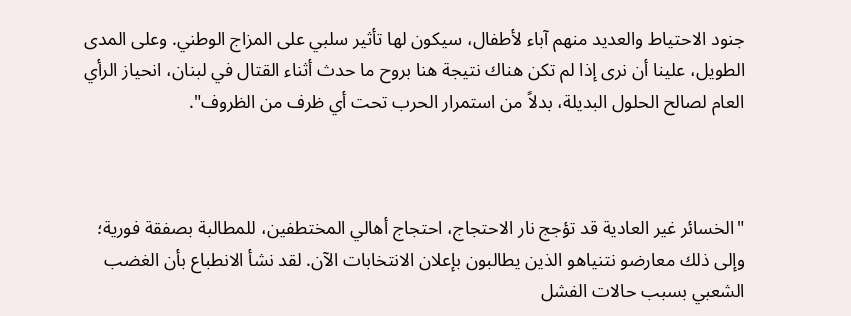جنود الاحتياط والعديد منهم آباء لأطفال، سيكون لها تأثير سلبي على المزاج الوطني. وعلى المدى الطويل، علينا أن نرى إذا لم تكن هناك نتيجة هنا بروح ما حدث أثناء القتال في لبنان، انحياز الرأي العام لصالح الحلول البديلة، بدلاً من استمرار الحرب تحت أي ظرف من الظروف".



"الخسائر غير العادية قد تؤجج نار الاحتجاج، احتجاج أهالي المختطفين، للمطالبة بصفقة فورية؛ وإلى ذلك معارضو نتنياهو الذين يطالبون بإعلان الانتخابات الآن. لقد نشأ الانطباع بأن الغضب الشعبي بسبب حالات الفشل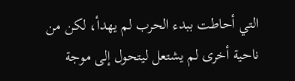التي أحاطت ببدء الحرب لم يهدأ، لكن من ناحية أخرى لم يشتعل ليتحول إلى موجة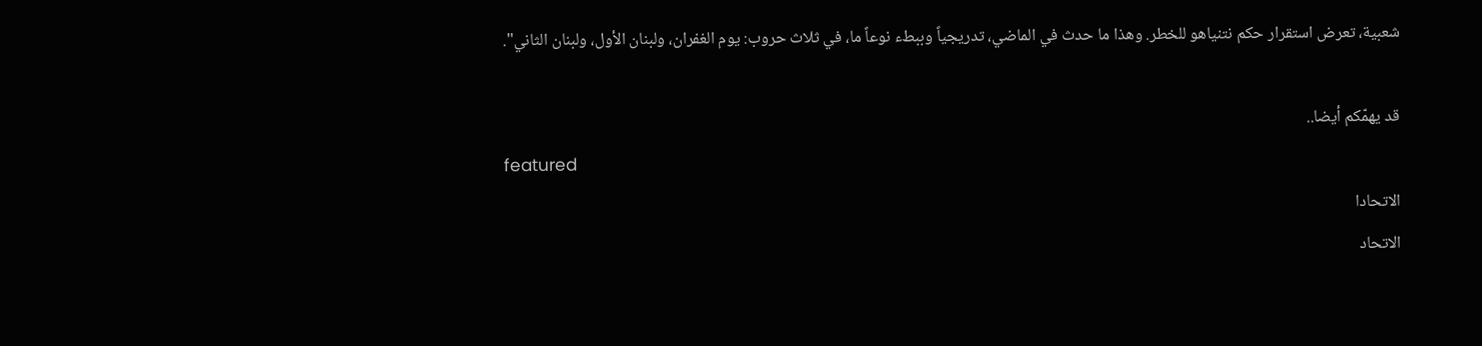شعبية، تعرض استقرار حكم نتنياهو للخطر. وهذا ما حدث في الماضي، تدريجياً وببطء نوعاً ما، في ثلاث حروب: يوم الغفران، ولبنان الأول، ولبنان الثاني".

قد يهمّكم أيضا..
featured
الاتحادا
الاتحاد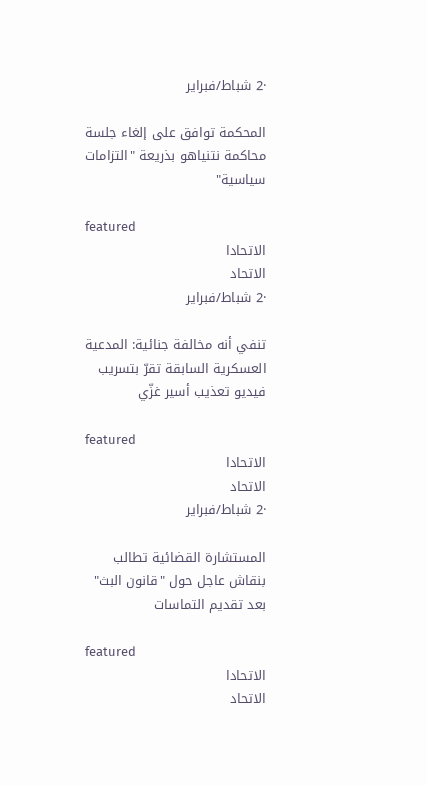·2 شباط/فبراير

المحكمة توافق على إلغاء جلسة محاكمة نتنياهو بذريعة "التزامات سياسية"

featured
الاتحادا
الاتحاد
·2 شباط/فبراير

تنفي أنه مخالفة جنائية: المدعية العسكرية السابقة تقرّ بتسريب فيديو تعذيب أسير غزّي

featured
الاتحادا
الاتحاد
·2 شباط/فبراير

المستشارة القضائية تطالب بنقاش عاجل حول "قانون البث" بعد تقديم التماسات

featured
الاتحادا
الاتحاد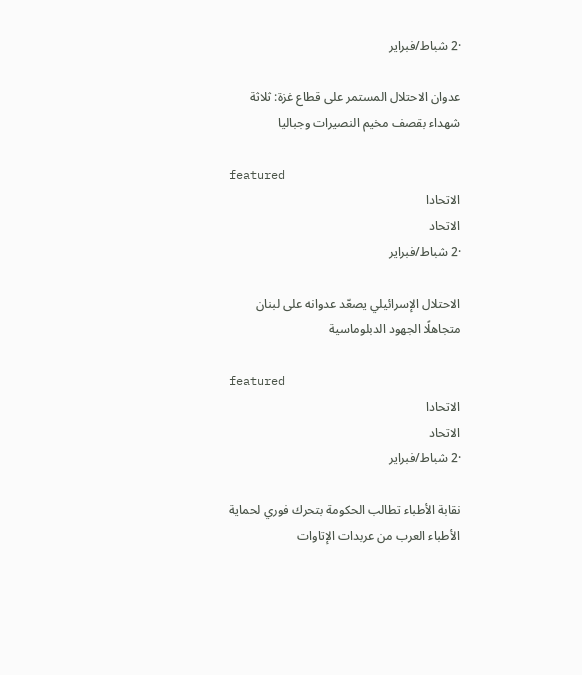·2 شباط/فبراير

عدوان الاحتلال المستمر على قطاع غزة: ثلاثة شهداء بقصف مخيم النصيرات وجباليا

featured
الاتحادا
الاتحاد
·2 شباط/فبراير

الاحتلال الإسرائيلي يصعّد عدوانه على لبنان متجاهلًا الجهود الدبلوماسية

featured
الاتحادا
الاتحاد
·2 شباط/فبراير

نقابة الأطباء تطالب الحكومة بتحرك فوري لحماية الأطباء العرب من عربدات الإتاوات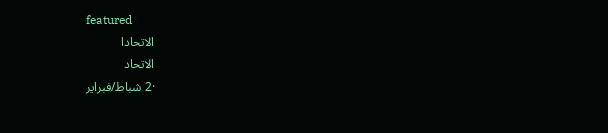featured
الاتحادا
الاتحاد
·2 شباط/فبراير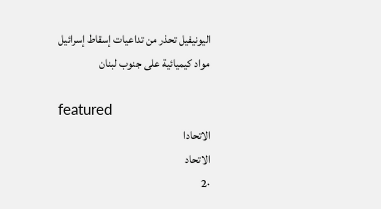اليونيفيل تحذر من تداعيات إسقاط إسرائيل مواد كيميائية على جنوب لبنان

featured
الاتحادا
الاتحاد
·2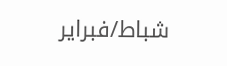شباط/فبراير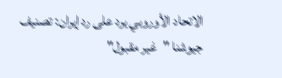الاتحاد الأوروبي يرد على رد إيران: تصنيف جيوشنا "غير مقبول"